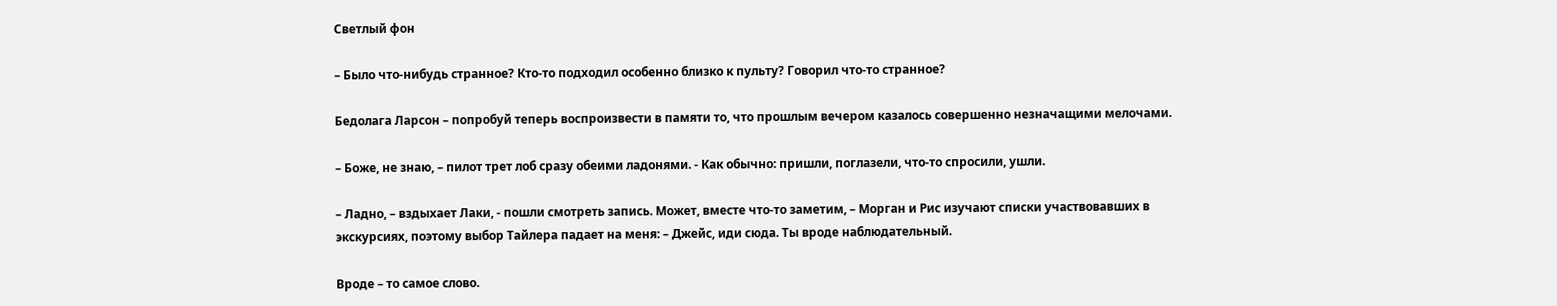Светлый фон

– Было что-нибудь странное? Кто-то подходил особенно близко к пульту? Говорил что-то странное?

Бедолага Ларсон – попробуй теперь воспроизвести в памяти то, что прошлым вечером казалось совершенно незначащими мелочами.

– Боже, не знаю, – пилот трет лоб сразу обеими ладонями. - Как обычно: пришли, поглазели, что-то спросили, ушли.

– Ладно, – вздыхает Лаки, - пошли смотреть запись. Может, вместе что-то заметим, – Морган и Рис изучают списки участвовавших в экскурсиях, поэтому выбор Тайлера падает на меня: – Джейс, иди сюда. Ты вpоде наблюдательный.

Вроде – то самое слово.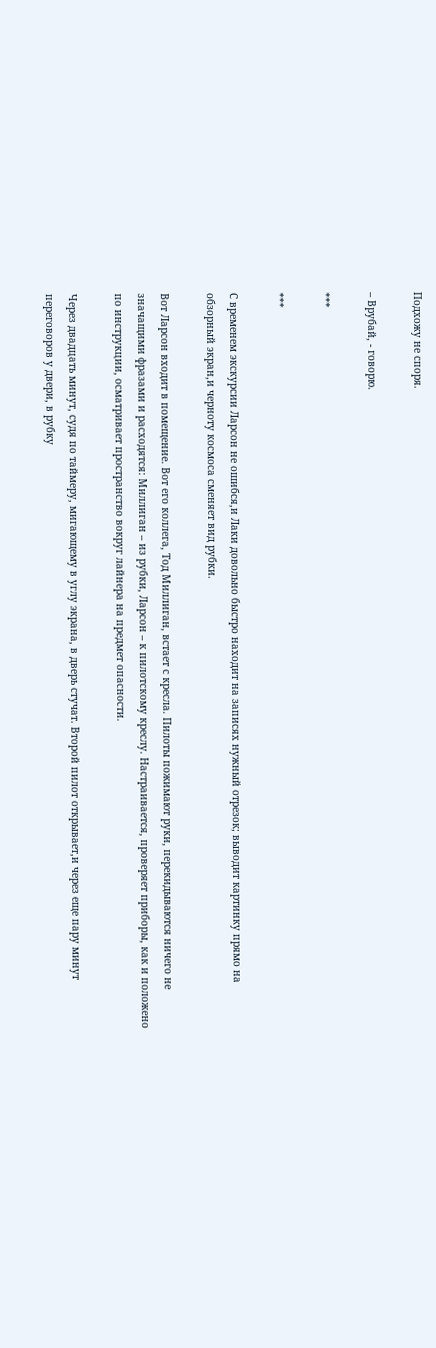Подхожу не споря.

– Врубай, - говорю.

***

***

С временем экскурсии Ларсон не ошибся,и Лаки довольно быстро находит на записях нужный отрезок; выводит картинку прямо на обзорный экран,и черноту космоса сменяет вид рубки.

Вот Ларсон входит в помещение. Вот его коллега, Тод Миллиган, встает с кресла. Пилоты пожимают руки, перекидываются ничего не значащими фразами и расходятся: Миллиган – из рубки, Ларсон – к пилотскому креслу. Настраивается, проверяет приборы, как и положено по инструкции, осматривает пространство вокруг лайнера на предмет опасности.

Через двадцать минут, судя по таймеру, мигающему в углу экрана, в дверь стучат. Второй пилот открывает,и через еще пару минут переговоров у двери, в рубку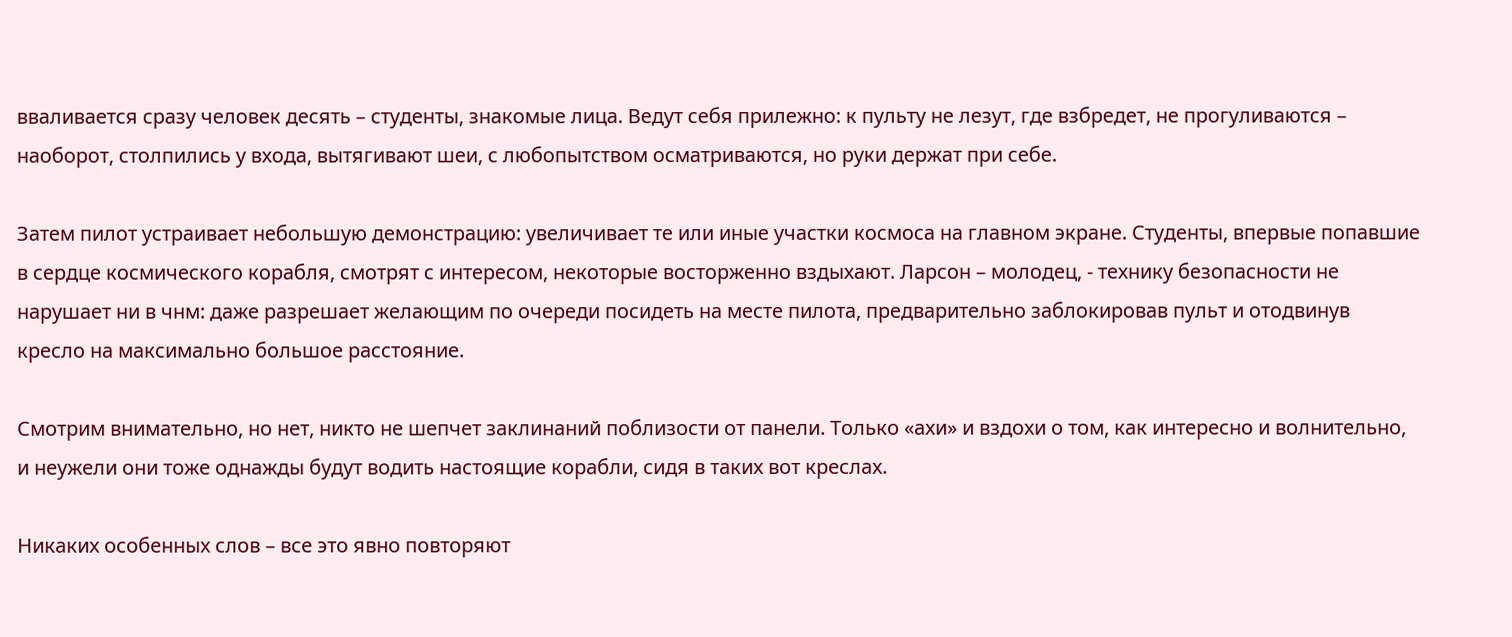вваливается сразу человек десять – студенты, знакомые лица. Ведут себя прилежно: к пульту не лезут, где взбредет, не прогуливаются – наоборот, столпились у входа, вытягивают шеи, с любопытством осматриваются, но руки держат при себе.

Затем пилот устраивает небольшую демонстрацию: увеличивает те или иные участки космоса на главном экране. Студенты, впервые попавшие в сердце космического корабля, смотрят с интересом, некоторые восторженно вздыхают. Ларсон – молодец, - технику безопасности не нарушает ни в чнм: даже разрешает желающим по очереди посидеть на месте пилота, предварительно заблокировав пульт и отодвинув кресло на максимально большое расстояние.

Смотрим внимательно, но нет, никто не шепчет заклинаний поблизости от панели. Только «ахи» и вздохи о том, как интересно и волнительно, и неужели они тoже однажды будут водить настоящие корабли, сидя в таких вот креслах.

Никаких особенных слов – все это явно повторяют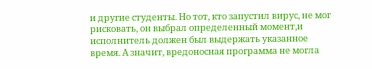и другие студенты. Но тот, кто запустил вирус, не мог рисковать, он выбрал определенный момент,и исполнитель должен был выдержать указанное время. А значит, вредоносная программа не могла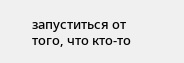запуститься от того, что кто-то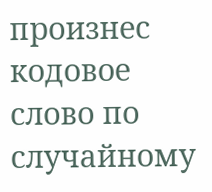произнес кодовое слово по случайному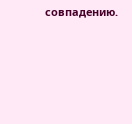совпадению.